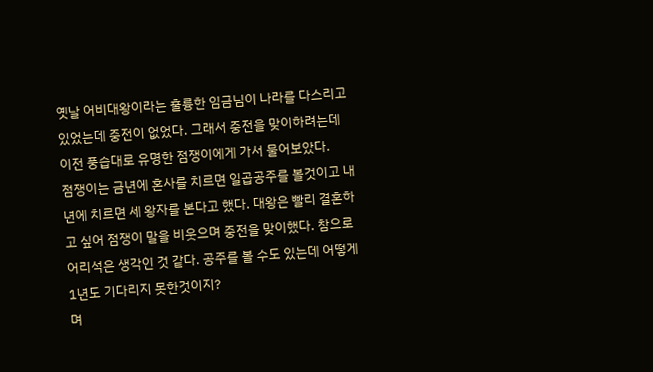옛날 어비대왕이라는 훌륭한 임금님이 나라를 다스리고 있었는데 중전이 없었다. 그래서 중전을 맞이하려는데 이전 풍습대로 유명한 점쟁이에게 가서 물어보았다.
점쟁이는 금년에 혼사를 치르면 일곱공주를 볼것이고 내년에 치르면 세 왕자를 본다고 했다. 대왕은 빨리 결혼하고 싶어 점쟁이 말을 비웃으며 중전을 맞이했다. 참으로 어리석은 생각인 것 같다. 공주를 볼 수도 있는데 어떻게 1년도 기다리지 못한것이지?
며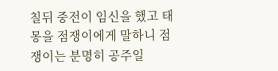칠뒤 중전이 임신을 했고 태몽을 점쟁이에게 말하니 점쟁이는 분명히 공주일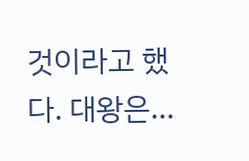것이라고 했다. 대왕은…